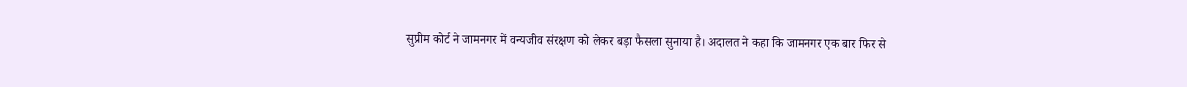सुप्रीम कोर्ट ने जामनगर में वन्यजीव संरक्षण को लेकर बड़ा फैसला सुनाया है। अदालत ने कहा कि जामनगर एक बार फिर से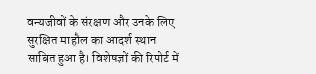वन्यजीवों के संरक्षण और उनके लिए सुरक्षित माहौल का आदर्श स्थान साबित हुआ है। विशेषज्ञों की रिपोर्ट में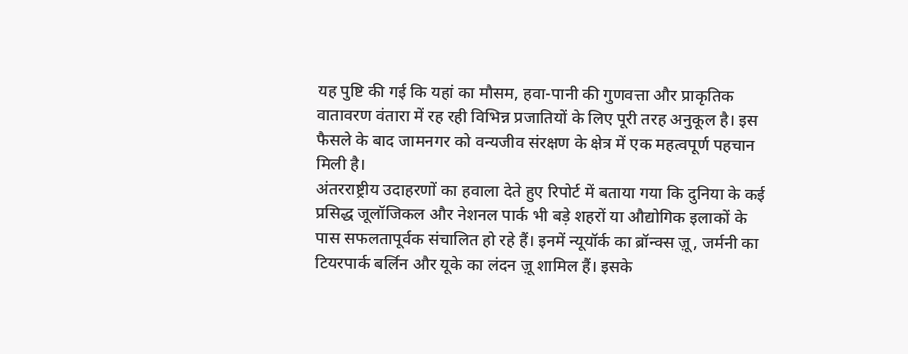यह पुष्टि की गई कि यहां का मौसम, हवा-पानी की गुणवत्ता और प्राकृतिक वातावरण वंतारा में रह रही विभिन्न प्रजातियों के लिए पूरी तरह अनुकूल है। इस फैसले के बाद जामनगर को वन्यजीव संरक्षण के क्षेत्र में एक महत्वपूर्ण पहचान मिली है।
अंतरराष्ट्रीय उदाहरणों का हवाला देते हुए रिपोर्ट में बताया गया कि दुनिया के कई प्रसिद्ध जूलॉजिकल और नेशनल पार्क भी बड़े शहरों या औद्योगिक इलाकों के पास सफलतापूर्वक संचालित हो रहे हैं। इनमें न्यूयॉर्क का ब्रॉन्क्स ज़ू, जर्मनी का टियरपार्क बर्लिन और यूके का लंदन ज़ू शामिल हैं। इसके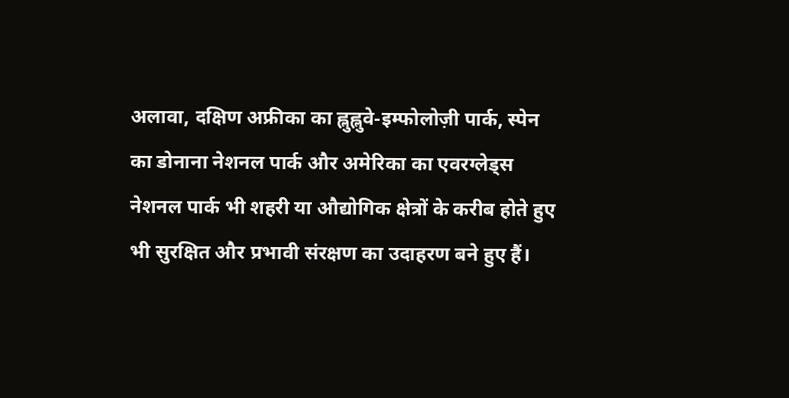अलावा, दक्षिण अफ्रीका का ह्लुह्लुवे-इम्फोलोज़ी पार्क, स्पेन का डोनाना नेशनल पार्क और अमेरिका का एवरग्लेड्स नेशनल पार्क भी शहरी या औद्योगिक क्षेत्रों के करीब होते हुए भी सुरक्षित और प्रभावी संरक्षण का उदाहरण बने हुए हैं।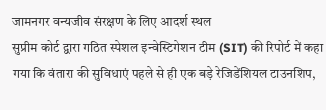जामनगर वन्यजीव संरक्षण के लिए आदर्श स्थल
सुप्रीम कोर्ट द्वारा गठित स्पेशल इन्वेस्टिगेशन टीम (SIT) की रिपोर्ट में कहा गया कि वंतारा की सुविधाएं पहले से ही एक बड़े रेजिडेंशियल टाउनशिप,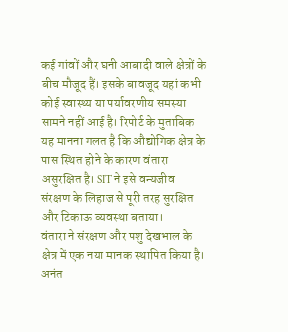कई गांवों और घनी आबादी वाले क्षेत्रों के बीच मौजूद हैं। इसके बावजूद यहां कभी कोई स्वास्थ्य या पर्यावरणीय समस्या सामने नहीं आई है। रिपोर्ट के मुताबिक यह मानना गलत है कि औद्योगिक क्षेत्र के पास स्थित होने के कारण वंतारा असुरक्षित है। SIT ने इसे वन्यजीव संरक्षण के लिहाज से पूरी तरह सुरक्षित और टिकाऊ व्यवस्था बताया।
वंतारा ने संरक्षण और पशु देखभाल के क्षेत्र में एक नया मानक स्थापित किया है। अनंत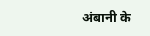अंबानी के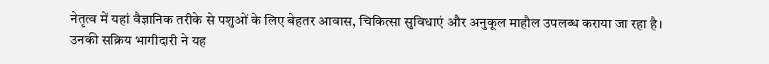नेतृत्व में यहां वैज्ञानिक तरीके से पशुओं के लिए बेहतर आवास, चिकित्सा सुविधाएं और अनुकूल माहौल उपलब्ध कराया जा रहा है। उनकी सक्रिय भागीदारी ने यह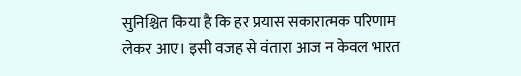सुनिश्चित किया है कि हर प्रयास सकारात्मक परिणाम लेकर आए। इसी वजह से वंतारा आज न केवल भारत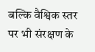बल्कि वैश्विक स्तर पर भी संरक्षण के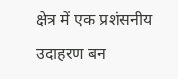क्षेत्र में एक प्रशंसनीय उदाहरण बन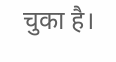चुका है।